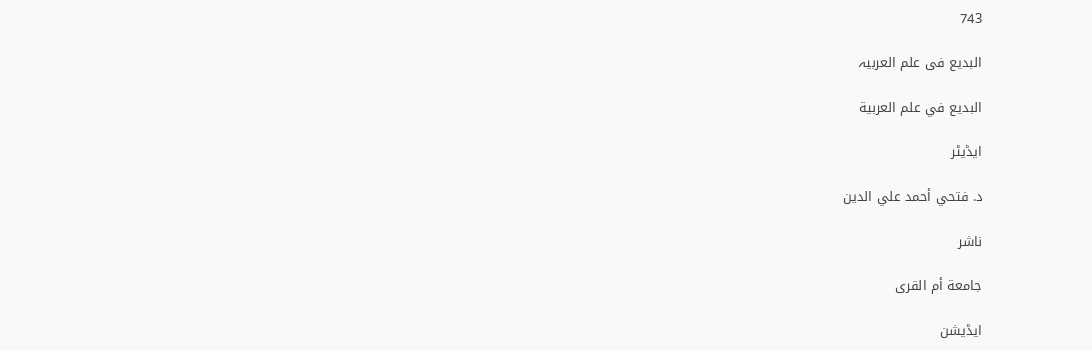743

البديع فی علم العربیہ

البديع في علم العربية

ایڈیٹر

د. فتحي أحمد علي الدين

ناشر

جامعة أم القرى

ایڈیشن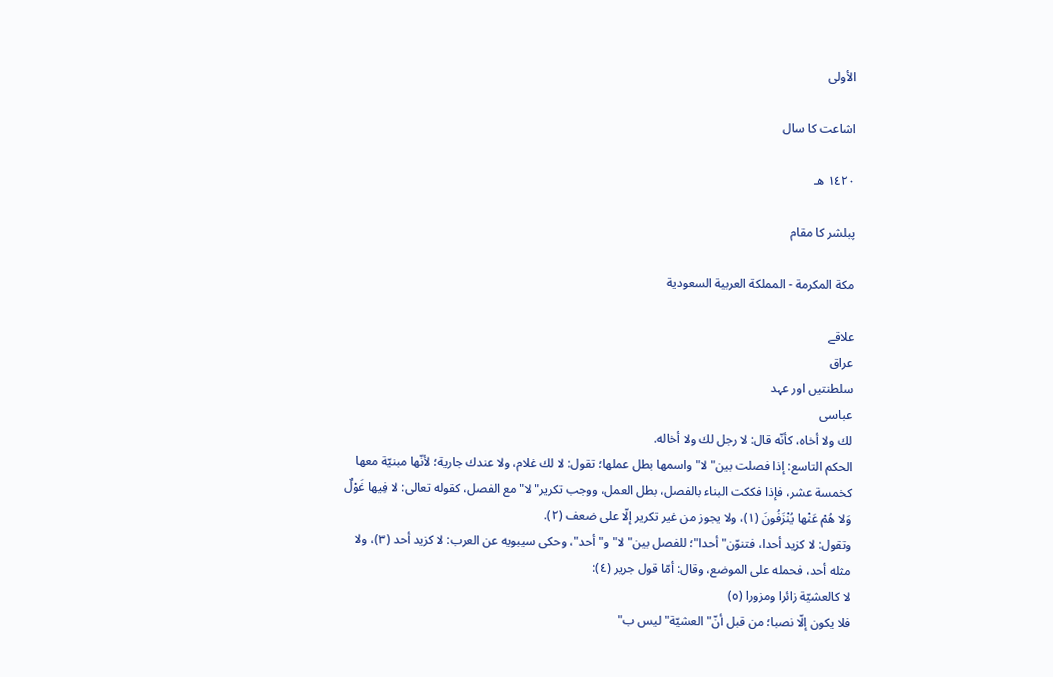الأولى

اشاعت کا سال

١٤٢٠ هـ

پبلشر کا مقام

مكة المكرمة - المملكة العربية السعودية

علاقے
عراق
سلطنتیں اور عہد
عباسی
لك ولا أخاه، كأنّه قال: لا رجل لك ولا أخاله.
الحكم التاسع: إذا فصلت بين" لا" واسمها بطل عملها؛ تقول: لا لك غلام، ولا عندك جارية؛ لأنّها مبنيّة معها كخمسة عشر، فإذا فككت البناء بالفصل، بطل العمل، ووجب تكرير" لا" مع الفصل، كقوله تعالى: لا فِيها غَوْلٌ وَلا هُمْ عَنْها يُنْزَفُونَ (١)، ولا يجوز من غير تكرير إلّا على ضعف (٢).
وتقول: لا كزيد أحدا، فتنوّن" أحدا"؛ للفصل بين" لا" و" أحد"، وحكى سيبويه عن العرب: لا كزيد أحد (٣)، ولا مثله أحد، فحمله على الموضع، وقال: أمّا قول جرير (٤):
لا كالعشيّة زائرا ومزورا (٥)
فلا يكون إلّا نصبا؛ من قبل أنّ" العشيّة" ليس ب"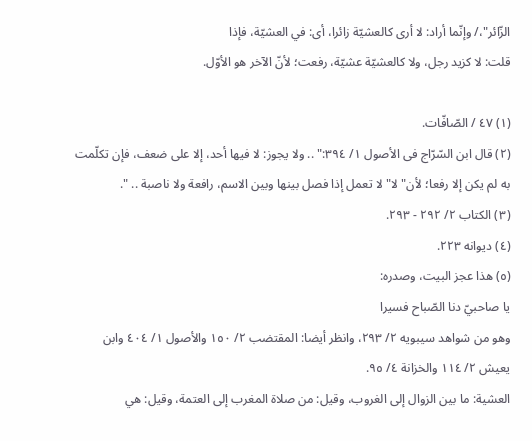الزّائر"،/ وإنّما أراد: لا أرى كالعشيّة زائرا، أى: في العشيّة، فإذا
قلت: لا كزيد رجل، ولا كالعشيّة عشيّة، رفعت؛ لأنّ الآخر هو الأوّل.

(١) ٤٧ / الصّافّات.
(٢) قال ابن السّرّاج فى الأصول ١/ ٣٩٤:" .. ولا يجوز: لا فيها أحد، إلا على ضعف، فإن تكلّمت به لم يكن إلا رفعا؛ لأن" لا" لا تعمل إذا فصل بينها وبين الاسم، رافعة ولا ناصبة .. ".
(٣) الكتاب ٢/ ٢٩٢ - ٢٩٣.
(٤) ديوانه ٢٢٣.
(٥) هذا عجز البيت، وصدره:
يا صاحبيّ دنا الصّباح فسيرا
وهو من شواهد سيبويه ٢/ ٢٩٣، وانظر أيضا: المقتضب ٢/ ١٥٠ والأصول ١/ ٤٠٤ وابن يعيش ٢/ ١١٤ والخزانة ٤/ ٩٥.
العشية: ما بين الزوال إلى الغروب، وقيل: من صلاة المغرب إلى العتمة، وقيل: هي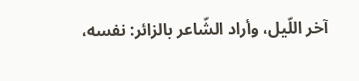آخر اللّيل، وأراد الشّاعر بالزائر: نفسه،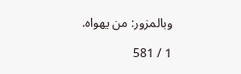وبالمزور: من يهواه.

1 / 581